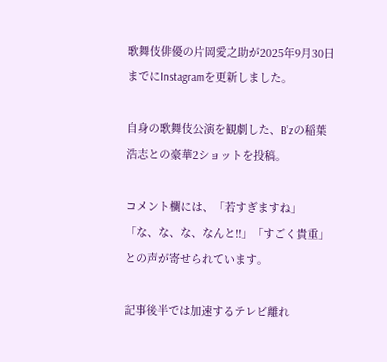歌舞伎俳優の片岡愛之助が2025年9月30日までにInstagramを更新しました。

自身の歌舞伎公演を観劇した、B’zの稲葉浩志との豪華2ショットを投稿。

コメント欄には、「若すぎますね」「な、な、な、なんと!!」「すごく貴重」との声が寄せられています。

記事後半では加速するテレビ離れ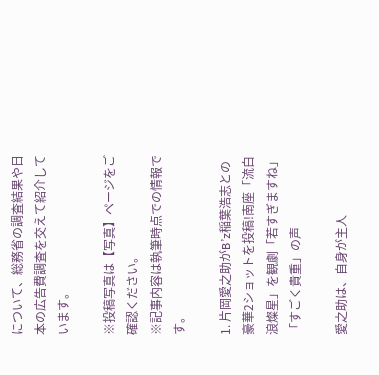について、総務省の調査結果や日本の広告費調査を交えて紹介しています。

※投稿写真は【写真】ページをご確認ください。
※記事内容は執筆時点での情報です。

1. 片岡愛之助がB’z稲葉浩志との豪華2ショットを投稿!南座「流白浪燦星」を観劇「若すぎますね」「すごく貴重」の声

愛之助は、自身が主人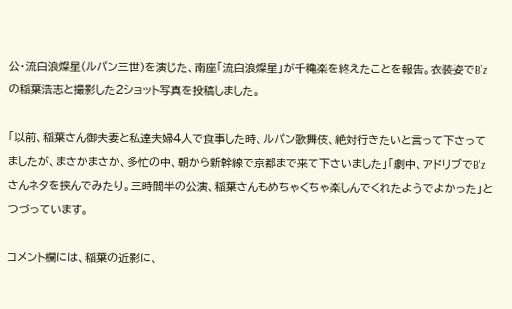公・流白浪燦星(ルパン三世)を演じた、南座「流白浪燦星」が千穐楽を終えたことを報告。衣装姿でB’zの稲葉浩志と撮影した2ショット写真を投稿しました。

「以前、稲葉さん御夫妻と私達夫婦4人で食事した時、ルパン歌舞伎、絶対行きたいと言って下さってましたが、まさかまさか、多忙の中、朝から新幹線で京都まで来て下さいました」「劇中、アドリブでB'zさんネタを挟んでみたり。三時間半の公演、稲葉さんもめちゃくちゃ楽しんでくれたようでよかった」とつづっています。

コメント欄には、稲葉の近影に、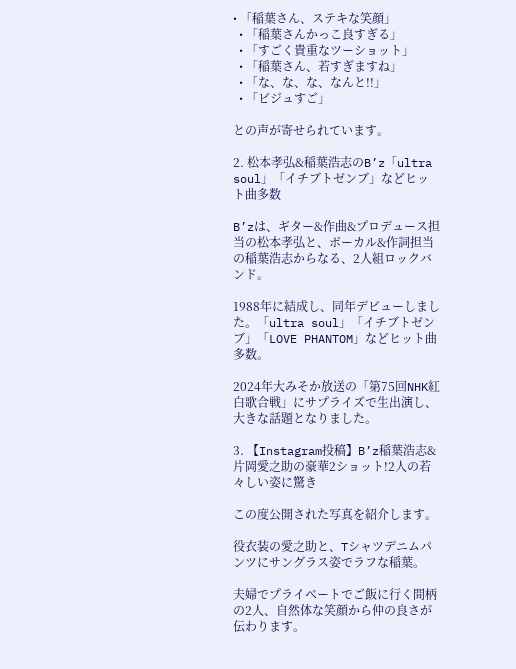• 「稲葉さん、ステキな笑顔」
  • 「稲葉さんかっこ良すぎる」
  • 「すごく貴重なツーショット」
  • 「稲葉さん、若すぎますね」
  • 「な、な、な、なんと!!」
  • 「ビジュすご」

との声が寄せられています。

2. 松本孝弘&稲葉浩志のB’z「ultra soul」「イチブトゼンブ」などヒット曲多数

B’zは、ギター&作曲&プロデュース担当の松本孝弘と、ボーカル&作詞担当の稲葉浩志からなる、2人組ロックバンド。

1988年に結成し、同年デビューしました。「ultra soul」「イチブトゼンブ」「LOVE PHANTOM」などヒット曲多数。

2024年大みそか放送の「第75回NHK紅白歌合戦」にサプライズで生出演し、大きな話題となりました。

3. 【Instagram投稿】B’z稲葉浩志&片岡愛之助の豪華2ショット!2人の若々しい姿に驚き

この度公開された写真を紹介します。

役衣装の愛之助と、Tシャツデニムパンツにサングラス姿でラフな稲葉。

夫婦でプライベートでご飯に行く間柄の2人、自然体な笑顔から仲の良さが伝わります。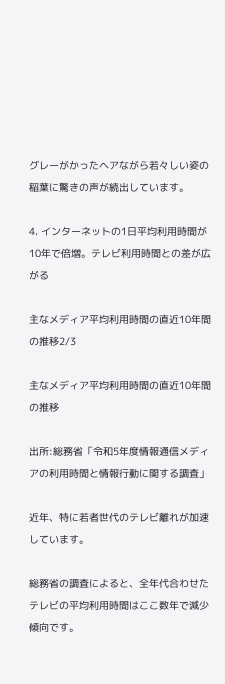グレーがかったヘアながら若々しい姿の稲葉に驚きの声が続出しています。

4. インターネットの1日平均利用時間が10年で倍増。テレビ利用時間との差が広がる

主なメディア平均利用時間の直近10年間の推移2/3

主なメディア平均利用時間の直近10年間の推移

出所:総務省「令和5年度情報通信メディアの利用時間と情報行動に関する調査」

近年、特に若者世代のテレビ離れが加速しています。

総務省の調査によると、全年代合わせたテレビの平均利用時間はここ数年で減少傾向です。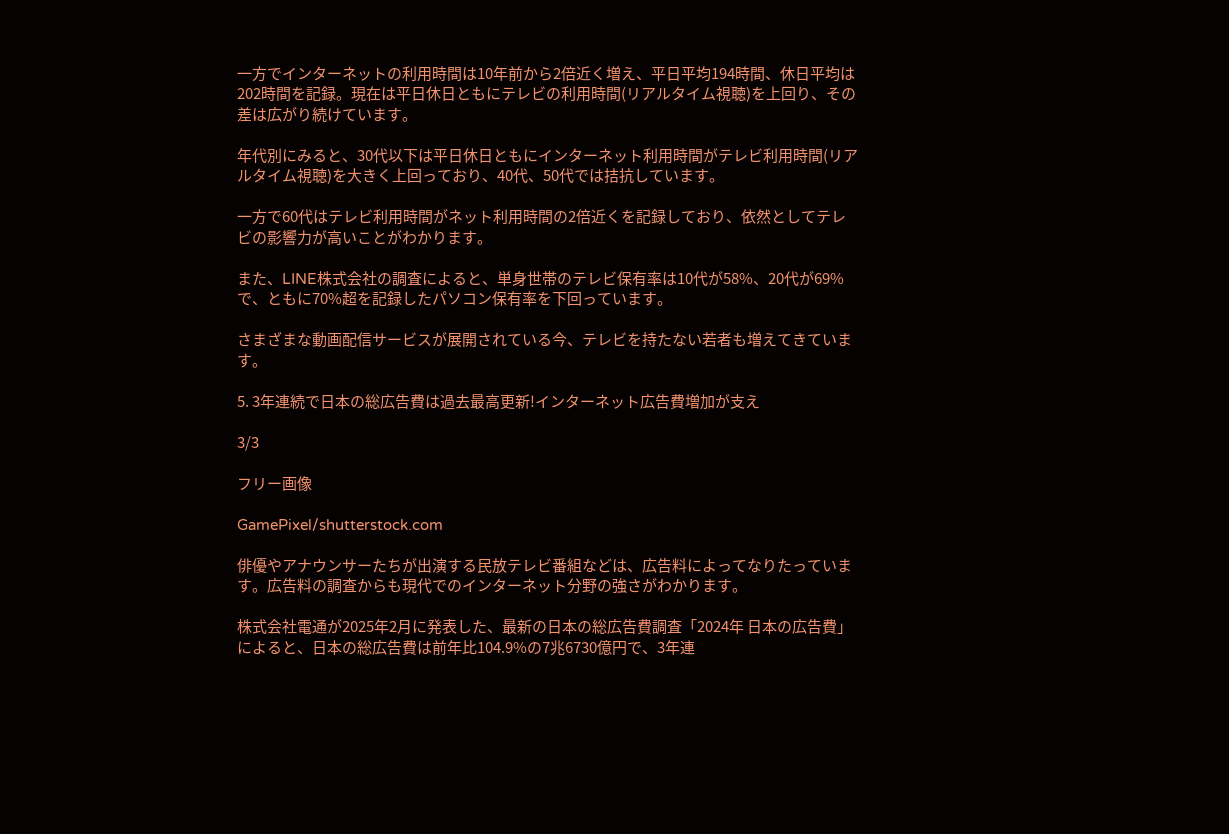一方でインターネットの利用時間は10年前から2倍近く増え、平日平均194時間、休日平均は202時間を記録。現在は平日休日ともにテレビの利用時間(リアルタイム視聴)を上回り、その差は広がり続けています。

年代別にみると、30代以下は平日休日ともにインターネット利用時間がテレビ利用時間(リアルタイム視聴)を大きく上回っており、40代、50代では拮抗しています。

一方で60代はテレビ利用時間がネット利用時間の2倍近くを記録しており、依然としてテレビの影響力が高いことがわかります。

また、LINE株式会社の調査によると、単身世帯のテレビ保有率は10代が58%、20代が69%で、ともに70%超を記録したパソコン保有率を下回っています。

さまざまな動画配信サービスが展開されている今、テレビを持たない若者も増えてきています。

5. 3年連続で日本の総広告費は過去最高更新!インターネット広告費増加が支え

3/3

フリー画像

GamePixel/shutterstock.com

俳優やアナウンサーたちが出演する民放テレビ番組などは、広告料によってなりたっています。広告料の調査からも現代でのインターネット分野の強さがわかります。

株式会社電通が2025年2月に発表した、最新の日本の総広告費調査「2024年 日本の広告費」によると、日本の総広告費は前年比104.9%の7兆6730億円で、3年連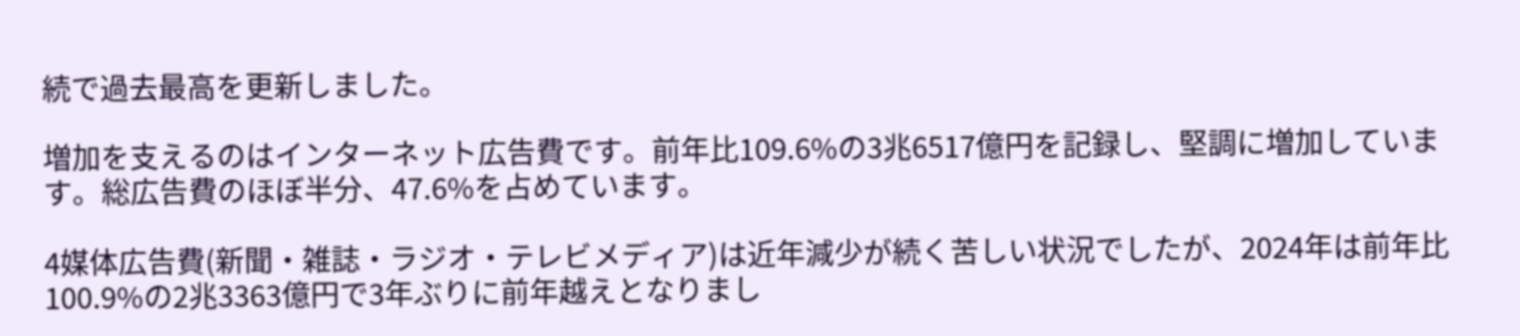続で過去最高を更新しました。

増加を支えるのはインターネット広告費です。前年比109.6%の3兆6517億円を記録し、堅調に増加しています。総広告費のほぼ半分、47.6%を占めています。

4媒体広告費(新聞・雑誌・ラジオ・テレビメディア)は近年減少が続く苦しい状況でしたが、2024年は前年比100.9%の2兆3363億円で3年ぶりに前年越えとなりまし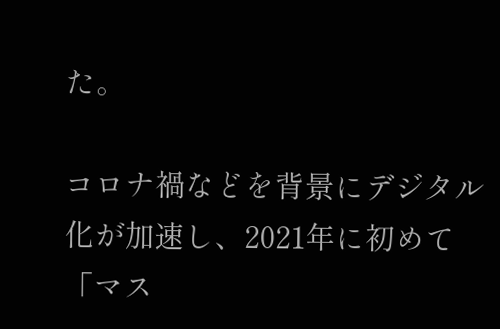た。

コロナ禍などを背景にデジタル化が加速し、2021年に初めて「マス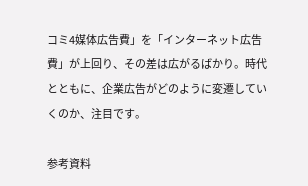コミ4媒体広告費」を「インターネット広告費」が上回り、その差は広がるばかり。時代とともに、企業広告がどのように変遷していくのか、注目です。

参考資料